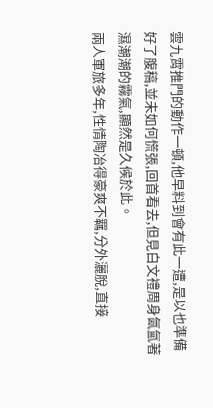雲九霄推門的動作一頓,他早料到會有此一遭,是以也準備好了腹稿,並未如何慌張,回首看去,但見白文禮周身氤氳著濕潮潮的霧氣,顯然是久候於此。
兩人軍旅多年,性情陶冶得豪爽不羈,分外灑脫,直接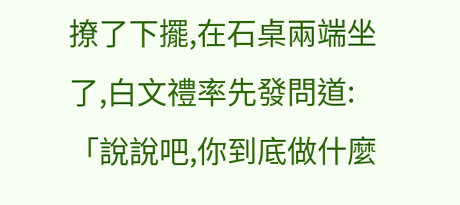撩了下擺,在石桌兩端坐了,白文禮率先發問道:「說說吧,你到底做什麼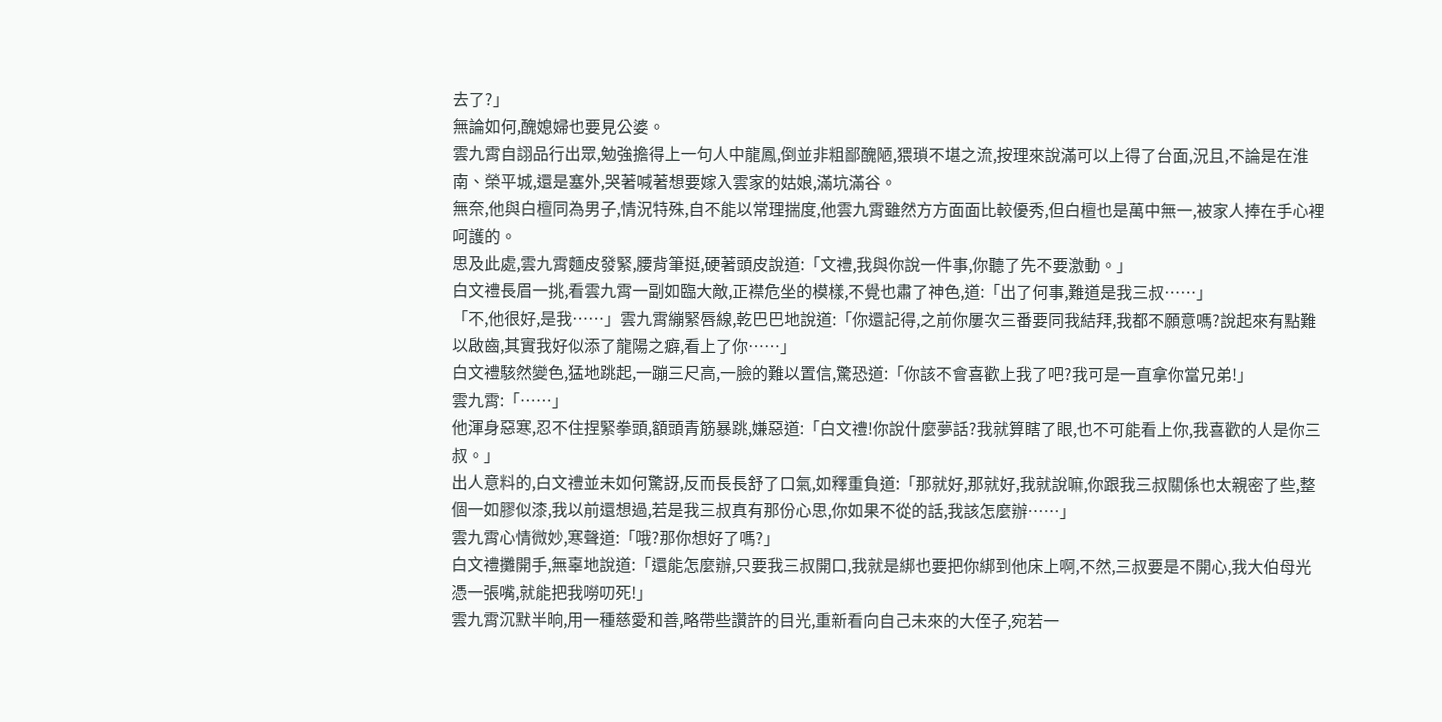去了?」
無論如何,醜媳婦也要見公婆。
雲九霄自詡品行出眾,勉強擔得上一句人中龍鳳,倒並非粗鄙醜陋,猥瑣不堪之流,按理來說滿可以上得了台面,況且,不論是在淮南、榮平城,還是塞外,哭著喊著想要嫁入雲家的姑娘,滿坑滿谷。
無奈,他與白檀同為男子,情況特殊,自不能以常理揣度,他雲九霄雖然方方面面比較優秀,但白檀也是萬中無一,被家人捧在手心裡呵護的。
思及此處,雲九霄麵皮發緊,腰背筆挺,硬著頭皮說道:「文禮,我與你說一件事,你聽了先不要激動。」
白文禮長眉一挑,看雲九霄一副如臨大敵,正襟危坐的模樣,不覺也肅了神色,道:「出了何事,難道是我三叔……」
「不,他很好,是我……」雲九霄繃緊唇線,乾巴巴地說道:「你還記得,之前你屢次三番要同我結拜,我都不願意嗎?說起來有點難以啟齒,其實我好似添了龍陽之癖,看上了你……」
白文禮駭然變色,猛地跳起,一蹦三尺高,一臉的難以置信,驚恐道:「你該不會喜歡上我了吧?我可是一直拿你當兄弟!」
雲九霄:「……」
他渾身惡寒,忍不住捏緊拳頭,額頭青筋暴跳,嫌惡道:「白文禮!你說什麼夢話?我就算瞎了眼,也不可能看上你,我喜歡的人是你三叔。」
出人意料的,白文禮並未如何驚訝,反而長長舒了口氣,如釋重負道:「那就好,那就好,我就說嘛,你跟我三叔關係也太親密了些,整個一如膠似漆,我以前還想過,若是我三叔真有那份心思,你如果不從的話,我該怎麼辦……」
雲九霄心情微妙,寒聲道:「哦?那你想好了嗎?」
白文禮攤開手,無辜地說道:「還能怎麼辦,只要我三叔開口,我就是綁也要把你綁到他床上啊,不然,三叔要是不開心,我大伯母光憑一張嘴,就能把我嘮叨死!」
雲九霄沉默半晌,用一種慈愛和善,略帶些讚許的目光,重新看向自己未來的大侄子,宛若一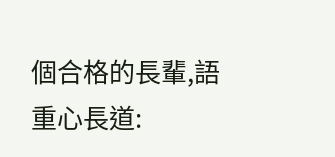個合格的長輩,語重心長道: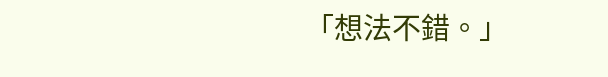「想法不錯。」